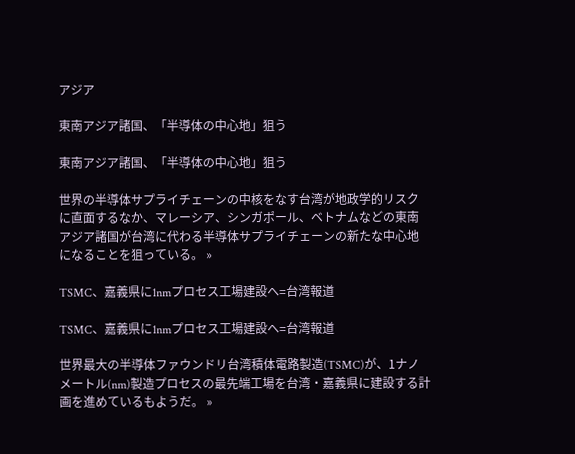アジア

東南アジア諸国、「半導体の中心地」狙う

東南アジア諸国、「半導体の中心地」狙う

世界の半導体サプライチェーンの中核をなす台湾が地政学的リスクに直面するなか、マレーシア、シンガポール、ベトナムなどの東南アジア諸国が台湾に代わる半導体サプライチェーンの新たな中心地になることを狙っている。 »

TSMC、嘉義県に1nmプロセス工場建設へ=台湾報道

TSMC、嘉義県に1nmプロセス工場建設へ=台湾報道

世界最大の半導体ファウンドリ台湾積体電路製造(TSMC)が、1ナノメートル(nm)製造プロセスの最先端工場を台湾・嘉義県に建設する計画を進めているもようだ。 »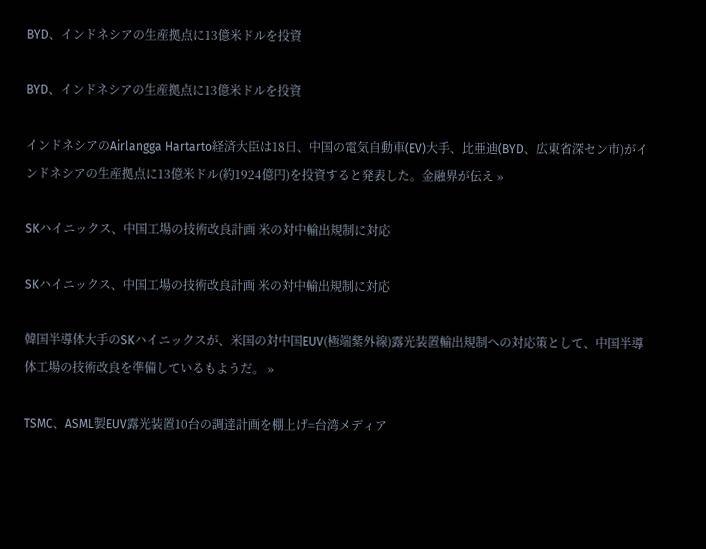BYD、インドネシアの生産拠点に13億米ドルを投資

BYD、インドネシアの生産拠点に13億米ドルを投資

インドネシアのAirlangga Hartarto経済大臣は18日、中国の電気自動車(EV)大手、比亜迪(BYD、広東省深セン市)がインドネシアの生産拠点に13億米ドル(約1924億円)を投資すると発表した。金融界が伝え »

SKハイニックス、中国工場の技術改良計画 米の対中輸出規制に対応

SKハイニックス、中国工場の技術改良計画 米の対中輸出規制に対応

韓国半導体大手のSKハイニックスが、米国の対中国EUV(極端紫外線)露光装置輸出規制への対応策として、中国半導体工場の技術改良を準備しているもようだ。 »

TSMC、ASML製EUV露光装置10台の調達計画を棚上げ=台湾メディア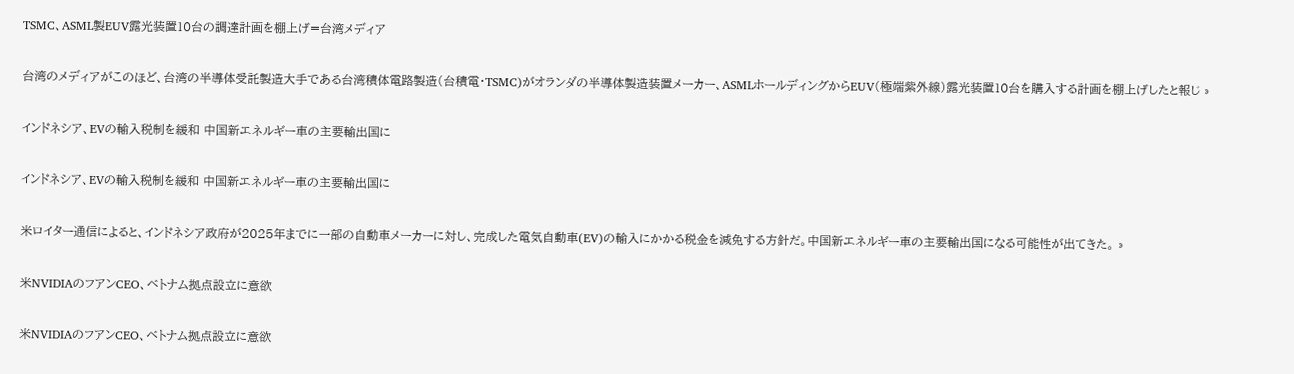TSMC、ASML製EUV露光装置10台の調達計画を棚上げ=台湾メディア

台湾のメディアがこのほど、台湾の半導体受託製造大手である台湾積体電路製造(台積電・TSMC)がオランダの半導体製造装置メーカー、ASMLホールディングからEUV(極端紫外線)露光装置10台を購入する計画を棚上げしたと報じ »

インドネシア、EVの輸入税制を緩和 中国新エネルギー車の主要輸出国に

インドネシア、EVの輸入税制を緩和 中国新エネルギー車の主要輸出国に

米ロイター通信によると、インドネシア政府が2025年までに一部の自動車メーカーに対し、完成した電気自動車(EV)の輸入にかかる税金を減免する方針だ。中国新エネルギー車の主要輸出国になる可能性が出てきた。 »

米NVIDIAのフアンCEO、ベトナム拠点設立に意欲

米NVIDIAのフアンCEO、ベトナム拠点設立に意欲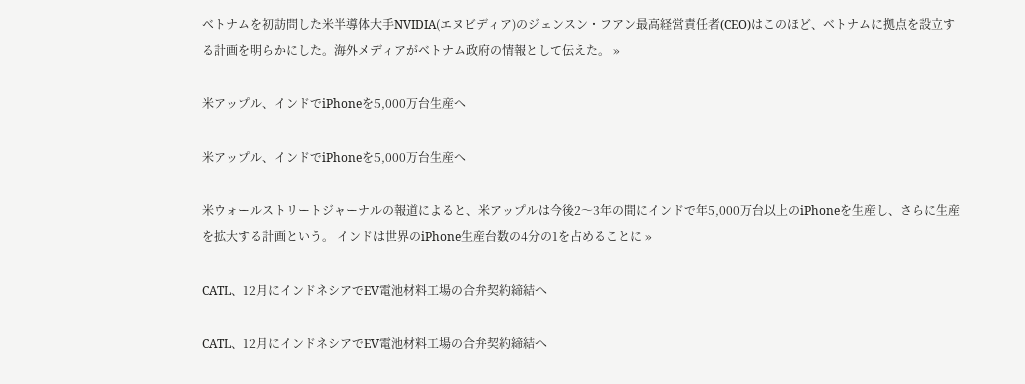ベトナムを初訪問した米半導体大手NVIDIA(エヌビディア)のジェンスン・フアン最高経営責任者(CEO)はこのほど、ベトナムに拠点を設立する計画を明らかにした。海外メディアがベトナム政府の情報として伝えた。 »

米アップル、インドでiPhoneを5,000万台生産へ

米アップル、インドでiPhoneを5,000万台生産へ

米ウォールストリートジャーナルの報道によると、米アップルは今後2〜3年の間にインドで年5,000万台以上のiPhoneを生産し、さらに生産を拡大する計画という。 インドは世界のiPhone生産台数の4分の1を占めることに »

CATL、12月にインドネシアでEV電池材料工場の合弁契約締結へ

CATL、12月にインドネシアでEV電池材料工場の合弁契約締結へ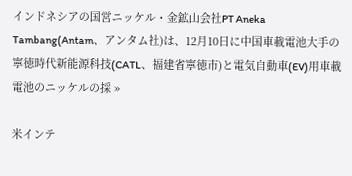インドネシアの国営ニッケル・金鉱山会社PT Aneka Tambang(Antam、アンタム社)は、12月10日に中国車載電池大手の寧徳時代新能源科技(CATL、福建省寧徳市)と電気自動車(EV)用車載電池のニッケルの採 »

米インテ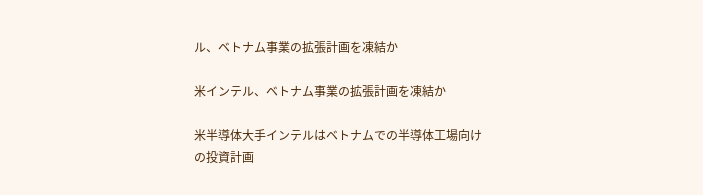ル、ベトナム事業の拡張計画を凍結か

米インテル、ベトナム事業の拡張計画を凍結か

米半導体大手インテルはベトナムでの半導体工場向けの投資計画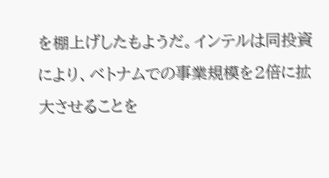を棚上げしたもようだ。インテルは同投資により、ベトナムでの事業規模を2倍に拡大させることを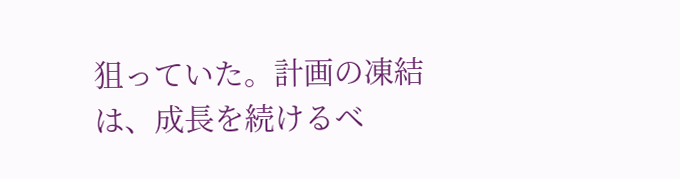狙っていた。計画の凍結は、成長を続けるベ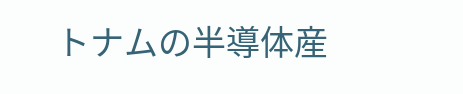トナムの半導体産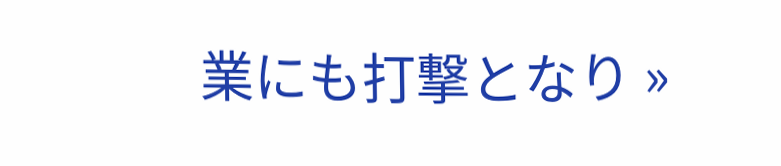業にも打撃となり »